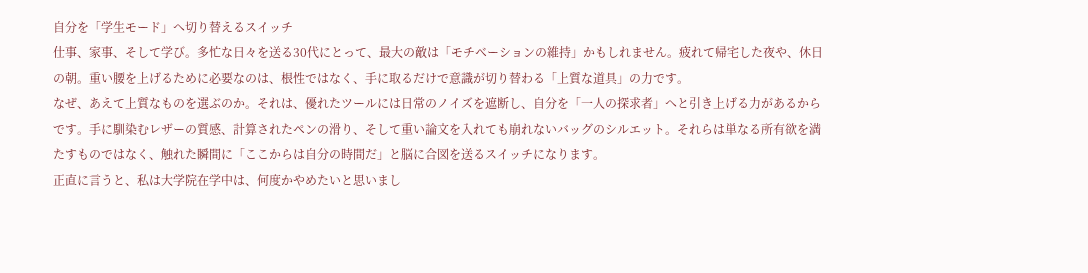自分を「学生モード」へ切り替えるスイッチ
仕事、家事、そして学び。多忙な日々を送る30代にとって、最大の敵は「モチベーションの維持」かもしれません。疲れて帰宅した夜や、休日の朝。重い腰を上げるために必要なのは、根性ではなく、手に取るだけで意識が切り替わる「上質な道具」の力です。
なぜ、あえて上質なものを選ぶのか。それは、優れたツールには日常のノイズを遮断し、自分を「一人の探求者」へと引き上げる力があるからです。手に馴染むレザーの質感、計算されたペンの滑り、そして重い論文を入れても崩れないバッグのシルエット。それらは単なる所有欲を満たすものではなく、触れた瞬間に「ここからは自分の時間だ」と脳に合図を送るスイッチになります。
正直に言うと、私は大学院在学中は、何度かやめたいと思いまし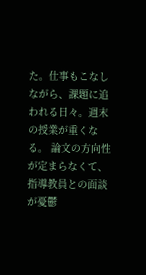た。仕事もこなしながら、課題に追われる日々。週末の授業が重くなる。 論文の方向性が定まらなくて、指導教員との面談が憂鬱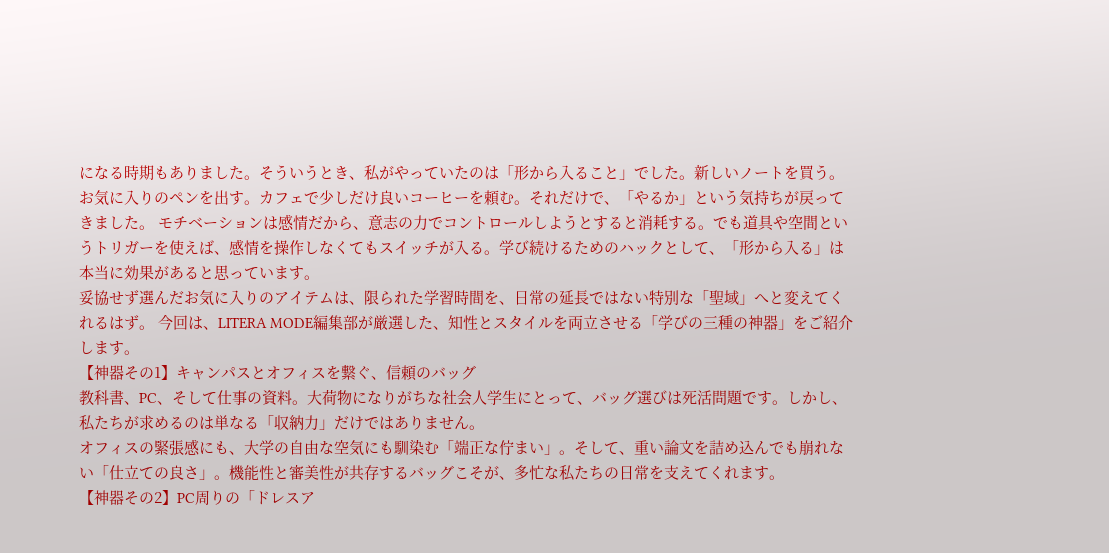になる時期もありました。そういうとき、私がやっていたのは「形から入ること」でした。新しいノートを買う。お気に入りのペンを出す。カフェで少しだけ良いコーヒーを頼む。それだけで、「やるか」という気持ちが戻ってきました。 モチベーションは感情だから、意志の力でコントロールしようとすると消耗する。でも道具や空間というトリガーを使えば、感情を操作しなくてもスイッチが入る。学び続けるためのハックとして、「形から入る」は本当に効果があると思っています。
妥協せず選んだお気に入りのアイテムは、限られた学習時間を、日常の延長ではない特別な「聖域」へと変えてくれるはず。 今回は、LITERA MODE編集部が厳選した、知性とスタイルを両立させる「学びの三種の神器」をご紹介します。
【神器その1】キャンパスとオフィスを繋ぐ、信頼のバッグ
教科書、PC、そして仕事の資料。大荷物になりがちな社会人学生にとって、バッグ選びは死活問題です。しかし、私たちが求めるのは単なる「収納力」だけではありません。
オフィスの緊張感にも、大学の自由な空気にも馴染む「端正な佇まい」。そして、重い論文を詰め込んでも崩れない「仕立ての良さ」。機能性と審美性が共存するバッグこそが、多忙な私たちの日常を支えてくれます。
【神器その2】PC周りの「ドレスア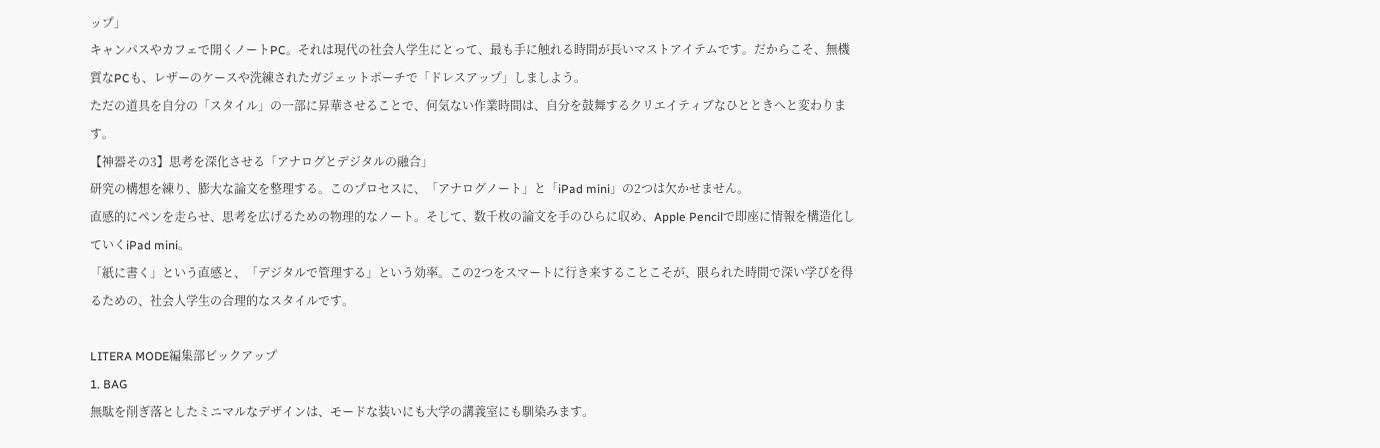ップ」
キャンパスやカフェで開くノートPC。それは現代の社会人学生にとって、最も手に触れる時間が長いマストアイテムです。だからこそ、無機質なPCも、レザーのケースや洗練されたガジェットポーチで「ドレスアップ」しましよう。
ただの道具を自分の「スタイル」の一部に昇華させることで、何気ない作業時間は、自分を鼓舞するクリエイティブなひとときへと変わります。
【神器その3】思考を深化させる「アナログとデジタルの融合」
研究の構想を練り、膨大な論文を整理する。このプロセスに、「アナログノート」と「iPad mini」の2つは欠かせません。
直感的にペンを走らせ、思考を広げるための物理的なノート。そして、数千枚の論文を手のひらに収め、Apple Pencilで即座に情報を構造化していくiPad mini。
「紙に書く」という直感と、「デジタルで管理する」という効率。この2つをスマートに行き来することこそが、限られた時間で深い学びを得るための、社会人学生の合理的なスタイルです。

LITERA MODE編集部ピックアップ
1. BAG
無駄を削ぎ落としたミニマルなデザインは、モードな装いにも大学の講義室にも馴染みます。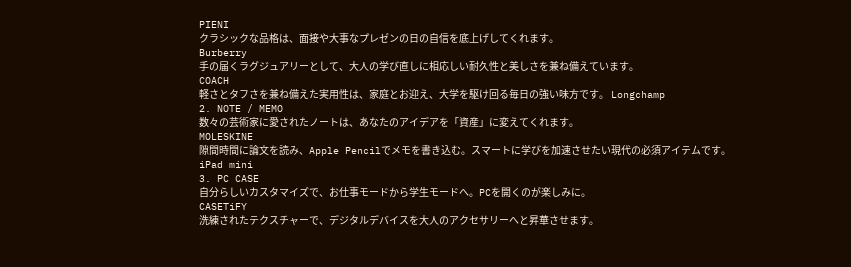PIENI
クラシックな品格は、面接や大事なプレゼンの日の自信を底上げしてくれます。
Burberry
手の届くラグジュアリーとして、大人の学び直しに相応しい耐久性と美しさを兼ね備えています。
COACH
軽さとタフさを兼ね備えた実用性は、家庭とお迎え、大学を駆け回る毎日の強い味方です。 Longchamp
2. NOTE / MEMO
数々の芸術家に愛されたノートは、あなたのアイデアを「資産」に変えてくれます。
MOLESKINE
隙間時間に論文を読み、Apple Pencilでメモを書き込む。スマートに学びを加速させたい現代の必須アイテムです。
iPad mini
3. PC CASE
自分らしいカスタマイズで、お仕事モードから学生モードへ。PCを開くのが楽しみに。
CASETiFY
洗練されたテクスチャーで、デジタルデバイスを大人のアクセサリーへと昇華させます。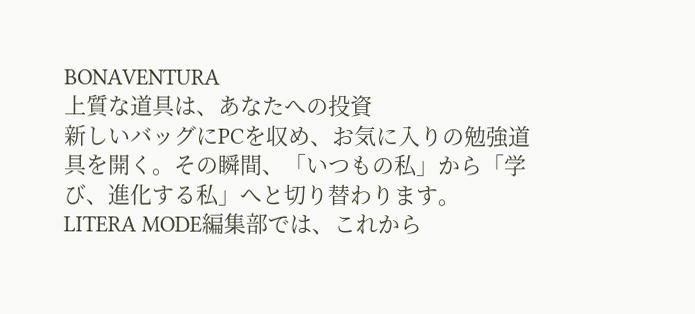BONAVENTURA
上質な道具は、あなたへの投資
新しいバッグにPCを収め、お気に入りの勉強道具を開く。その瞬間、「いつもの私」から「学び、進化する私」へと切り替わります。
LITERA MODE編集部では、これから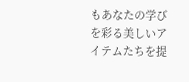もあなたの学びを彩る美しいアイテムたちを提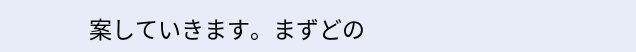案していきます。まずどの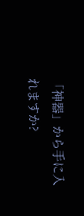「神器」から手に入れますか?